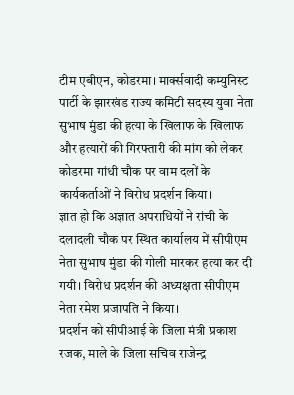टीम एबीएन, कोडरमा। मार्क्सवादी कम्युनिस्ट पार्टी के झारखंड राज्य कमिटी सदस्य युवा नेता सुभाष मुंडा की हत्या के खिलाफ के खिलाफ और हत्यारों की गिरफ्तारी की मांग को लेकर कोडरमा गांधी चौक पर वाम दलों के कार्यकर्ताओं ने विरोध प्रदर्शन किया।
ज्ञात हो कि अज्ञात अपराधियों ने रांची के दलादली चौक पर स्थित कार्यालय में सीपीएम नेता सुभाष मुंडा की गोली मारकर हत्या कर दी गयी। विरोध प्रदर्शन की अध्यक्षता सीपीएम नेता रमेश प्रजापति ने किया।
प्रदर्शन को सीपीआई के जिला मंत्री प्रकाश रजक, माले के जिला सचिव राजेन्द्र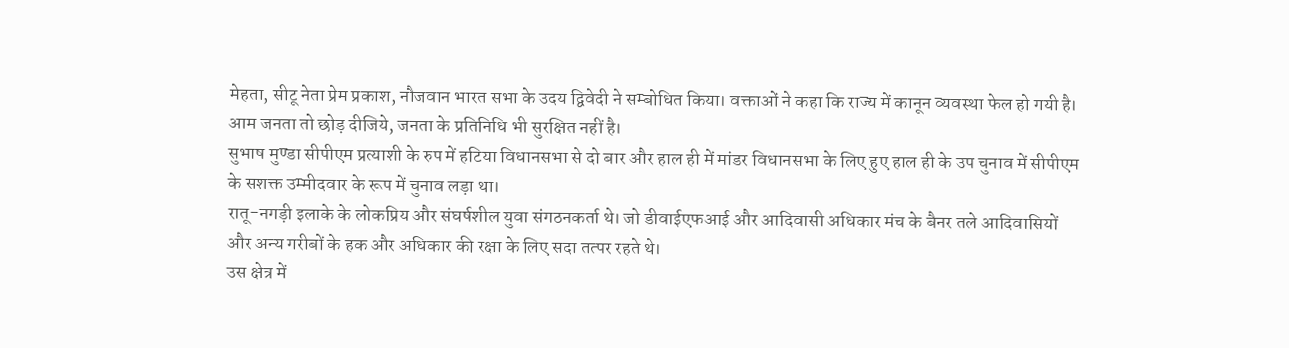मेहता, सीटू नेता प्रेम प्रकाश, नौजवान भारत सभा के उदय द्विवेदी ने सम्बोधित किया। वक्ताओं ने कहा कि राज्य में कानून व्यवस्था फेल हो गयी है। आम जनता तो छोड़ दीजिये, जनता के प्रतिनिधि भी सुरक्षित नहीं है।
सुभाष मुण्डा सीपीएम प्रत्याशी के रुप में हटिया विधानसभा से दो बार और हाल ही में मांडर विधानसभा के लिए हुए हाल ही के उप चुनाव में सीपीएम के सशक्त उम्मीदवार के रूप में चुनाव लड़ा था।
रातू-नगड़ी इलाके के लोकप्रिय और संघर्षशील युवा संगठनकर्ता थे। जो डीवाईएफआई और आदिवासी अधिकार मंच के बैनर तले आदिवासियों और अन्य गरीबों के हक और अधिकार की रक्षा के लिए सदा तत्पर रहते थे।
उस क्षेत्र में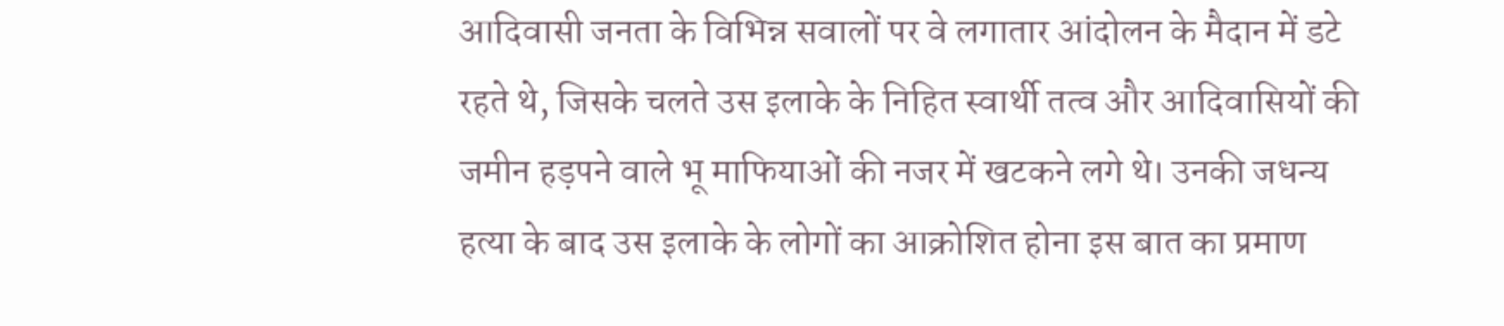आदिवासी जनता के विभिन्न सवालों पर वे लगातार आंदोलन के मैदान में डटे रहते थे, जिसके चलते उस इलाके के निहित स्वार्थी तत्व और आदिवासियों की जमीन हड़पने वाले भू माफियाओं की नजर में खटकने लगे थे। उनकी जधन्य हत्या के बाद उस इलाके के लोगों का आक्रोशित होना इस बात का प्रमाण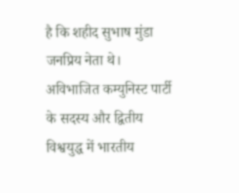है कि शहीद सुभाष मुंडा जनप्रिय नेता थे।
अविभाजित कम्युनिस्ट पार्टी के सदस्य और द्वितीय विश्वयुद्ध में भारतीय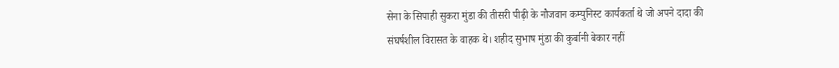सेना के सिपाही सुकरा मुंडा की तीसरी पीढ़ी के नौजवान कम्युनिस्ट कार्यकर्ता थे जो अपने दादा की संघर्षशील विरासत के वाहक थे। शहीद सुभाष मुंडा की कुर्बानी बेकार नहीं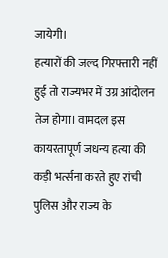जायेगी।
हत्यारों की जल्द गिरफ्तारी नहीं हुई तो राज्यभर में उग्र आंदोलन तेज होगा। वामदल इस कायरतापूर्ण जधन्य हत्या की कड़ी भर्त्सना करते हुए रांची पुलिस और राज्य के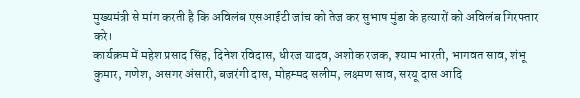मुख्यमंत्री से मांग करती है कि अविलंब एसआईटी जांच को तेज कर सुभाष मुंडा के हत्यारों को अविलंब गिरफ्तार करे।
कार्यक्रम में महेश प्रसाद सिंह, दिनेश रविदास, धीरज यादव, अशोक रजक, श्याम भारती, भागवत साव, शंभू कुमार, गणेश, असगर अंसारी, बजरंगी दास, मोहम्मद सलीम, लक्ष्मण साव, सरयू दास आदि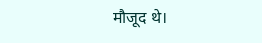मौजूद थे।